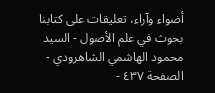أضواء وآراء، تعليقات على كتابنا بحوث في علم الأصول - السيد محمود الهاشمي الشاهرودي - الصفحة ٤٣٧ -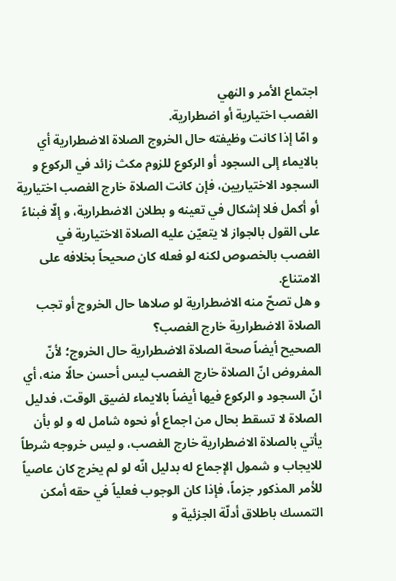اجتماع الأمر و النهي
الغصب اختيارية أو اضطرارية.
و امّا إذا كانت وظيفته حال الخروج الصلاة الاضطرارية أي بالايماء إلى السجود أو الركوع للزوم مكث زائد في الركوع و السجود الاختياريين، فإن كانت الصلاة خارج الغصب اختيارية أو أكمل فلا إشكال في تعينه و بطلان الاضطرارية، و إلّا فبناءً على القول بالجواز لا يتعيّن عليه الصلاة الاختيارية في الغصب بالخصوص لكنه لو فعله كان صحيحاً بخلافه على الامتناع.
و هل تصحّ منه الاضطرارية لو صلاها حال الخروج أو تجب الصلاة الاضطرارية خارج الغصب؟
الصحيح أيضاً صحة الصلاة الاضطرارية حال الخروج؛ لأنّ المفروض انّ الصلاة خارج الغصب ليس أحسن حالًا منه، أي انّ السجود و الركوع فيها أيضاً بالايماء لضيق الوقت، فدليل الصلاة لا تسقط بحال من اجماع أو نحوه شامل له و لو بأن يأتي بالصلاة الاضطرارية خارج الغصب، و ليس خروجه شرطاً للايجاب و شمول الإجماع له بدليل انّه لو لم يخرج كان عاصياً للأمر المذكور جزماً، فإذا كان الوجوب فعلياً في حقه أمكن التمسك باطلاق أدلّة الجزئية و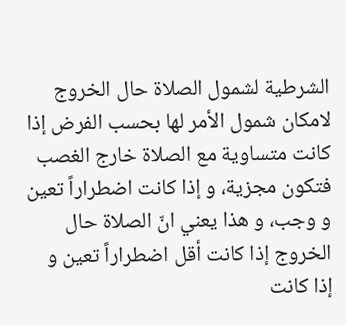الشرطية لشمول الصلاة حال الخروج لامكان شمول الأمر لها بحسب الفرض إذا كانت متساوية مع الصلاة خارج الغصب فتكون مجزية، و إذا كانت اضطراراً تعين و وجب، و هذا يعني انّ الصلاة حال الخروج إذا كانت أقل اضطراراً تعين و إذا كانت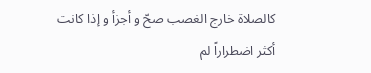كالصلاة خارج الغصب صحّ و أجزأ و إذا كانت أكثر اضطراراً لم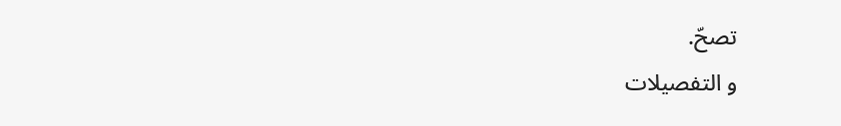تصحّ.
و التفصيلات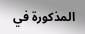المذكورة في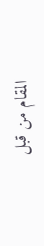المقام من قبل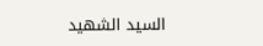السيد الشهيد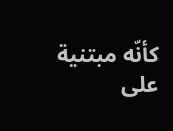كأنّه مبتنية على